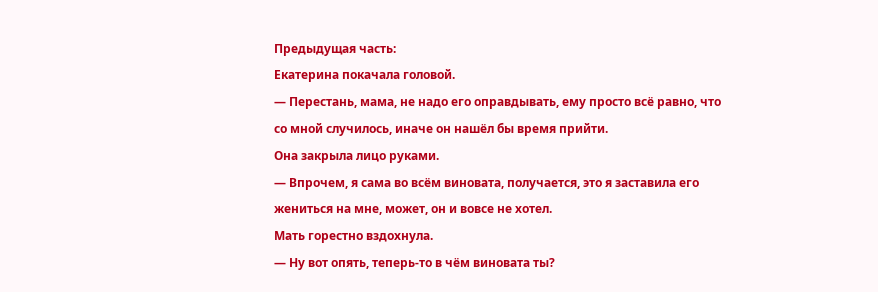Предыдущая часть:
Екатерина покачала головой.
— Перестань, мама, не надо его оправдывать, ему просто всё равно, что со мной случилось, иначе он нашёл бы время прийти.
Она закрыла лицо руками.
— Впрочем, я сама во всём виновата, получается, это я заставила его жениться на мне, может, он и вовсе не хотел.
Мать горестно вздохнула.
— Ну вот опять, теперь-то в чём виновата ты?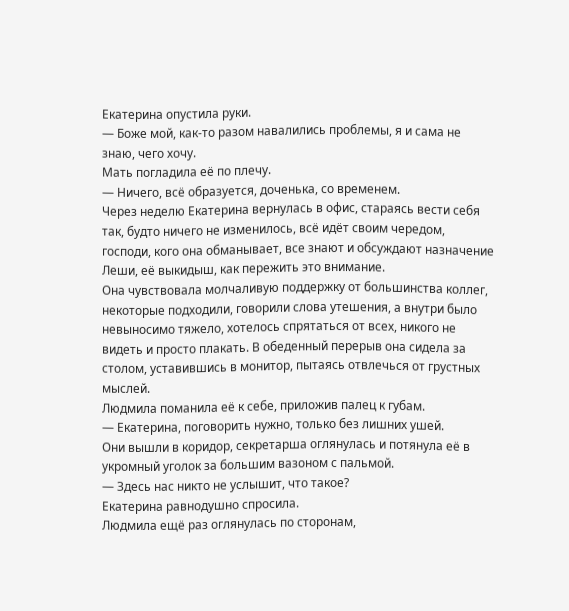Екатерина опустила руки.
— Боже мой, как-то разом навалились проблемы, я и сама не знаю, чего хочу.
Мать погладила её по плечу.
— Ничего, всё образуется, доченька, со временем.
Через неделю Екатерина вернулась в офис, стараясь вести себя так, будто ничего не изменилось, всё идёт своим чередом, господи, кого она обманывает, все знают и обсуждают назначение Леши, её выкидыш, как пережить это внимание.
Она чувствовала молчаливую поддержку от большинства коллег, некоторые подходили, говорили слова утешения, а внутри было невыносимо тяжело, хотелось спрятаться от всех, никого не видеть и просто плакать. В обеденный перерыв она сидела за столом, уставившись в монитор, пытаясь отвлечься от грустных мыслей.
Людмила поманила её к себе, приложив палец к губам.
— Екатерина, поговорить нужно, только без лишних ушей.
Они вышли в коридор, секретарша оглянулась и потянула её в укромный уголок за большим вазоном с пальмой.
— Здесь нас никто не услышит, что такое?
Екатерина равнодушно спросила.
Людмила ещё раз оглянулась по сторонам,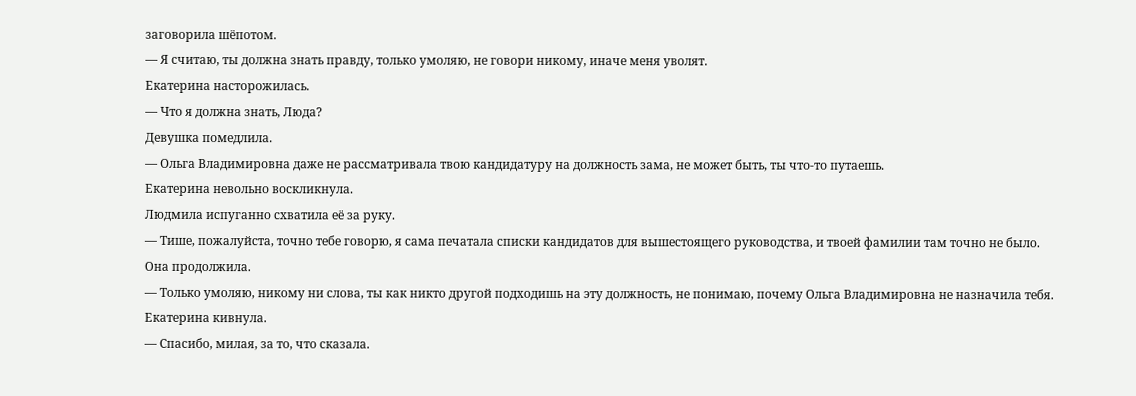заговорила шёпотом.
— Я считаю, ты должна знать правду, только умоляю, не говори никому, иначе меня уволят.
Екатерина насторожилась.
— Что я должна знать, Люда?
Девушка помедлила.
— Ольга Владимировна даже не рассматривала твою кандидатуру на должность зама, не может быть, ты что-то путаешь.
Екатерина невольно воскликнула.
Людмила испуганно схватила её за руку.
— Тише, пожалуйста, точно тебе говорю, я сама печатала списки кандидатов для вышестоящего руководства, и твоей фамилии там точно не было.
Она продолжила.
— Только умоляю, никому ни слова, ты как никто другой подходишь на эту должность, не понимаю, почему Ольга Владимировна не назначила тебя.
Екатерина кивнула.
— Спасибо, милая, за то, что сказала.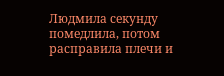Людмила секунду помедлила, потом расправила плечи и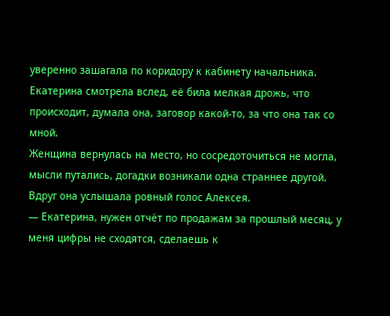уверенно зашагала по коридору к кабинету начальника.
Екатерина смотрела вслед, её била мелкая дрожь, что происходит, думала она, заговор какой-то, за что она так со мной.
Женщина вернулась на место, но сосредоточиться не могла, мысли путались, догадки возникали одна страннее другой.
Вдруг она услышала ровный голос Алексея.
— Екатерина, нужен отчёт по продажам за прошлый месяц, у меня цифры не сходятся, сделаешь к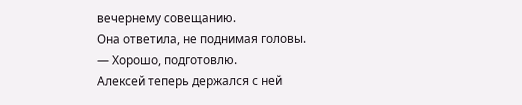вечернему совещанию.
Она ответила, не поднимая головы.
— Хорошо, подготовлю.
Алексей теперь держался с ней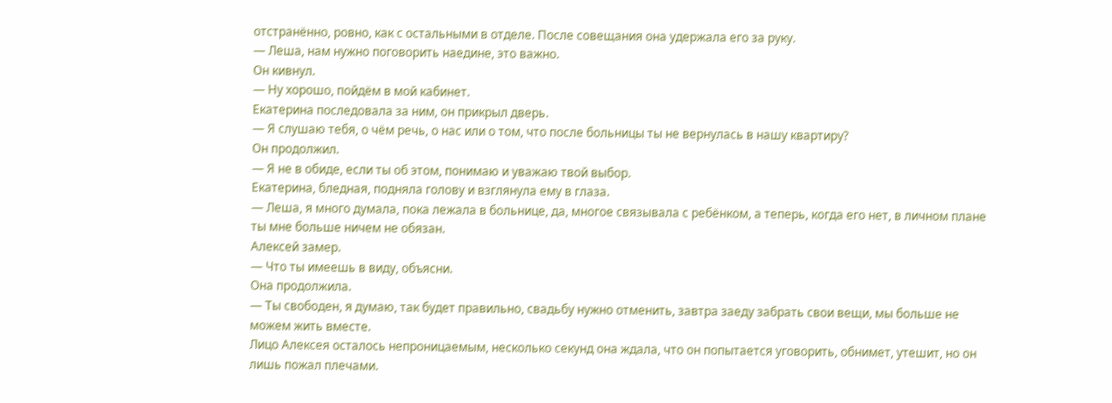отстранённо, ровно, как с остальными в отделе. После совещания она удержала его за руку.
— Леша, нам нужно поговорить наедине, это важно.
Он кивнул.
— Ну хорошо, пойдём в мой кабинет.
Екатерина последовала за ним, он прикрыл дверь.
— Я слушаю тебя, о чём речь, о нас или о том, что после больницы ты не вернулась в нашу квартиру?
Он продолжил.
— Я не в обиде, если ты об этом, понимаю и уважаю твой выбор.
Екатерина, бледная, подняла голову и взглянула ему в глаза.
— Леша, я много думала, пока лежала в больнице, да, многое связывала с ребёнком, а теперь, когда его нет, в личном плане ты мне больше ничем не обязан.
Алексей замер.
— Что ты имеешь в виду, объясни.
Она продолжила.
— Ты свободен, я думаю, так будет правильно, свадьбу нужно отменить, завтра заеду забрать свои вещи, мы больше не можем жить вместе.
Лицо Алексея осталось непроницаемым, несколько секунд она ждала, что он попытается уговорить, обнимет, утешит, но он лишь пожал плечами.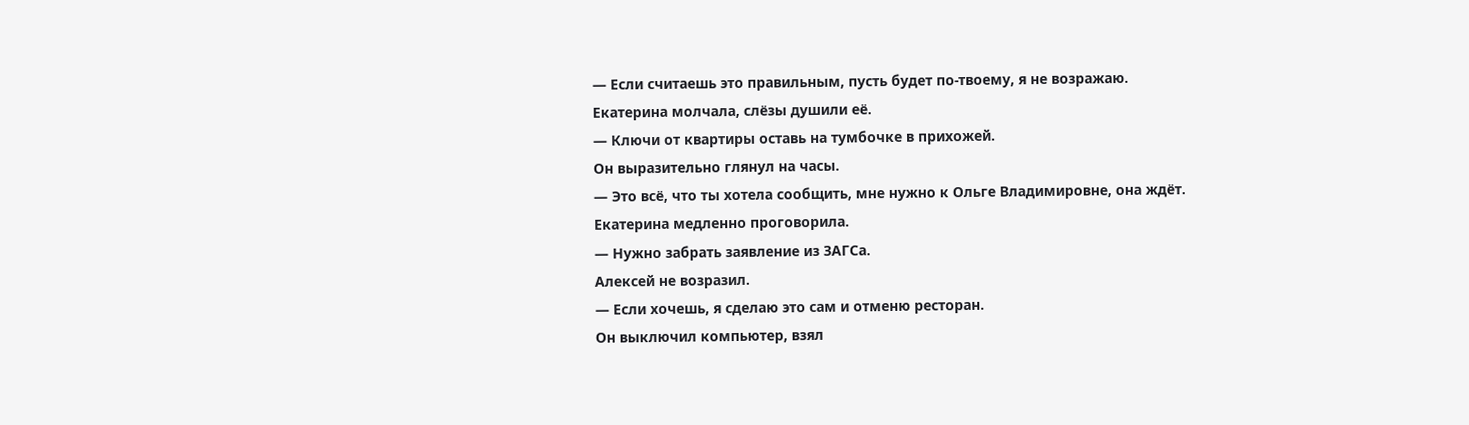— Если считаешь это правильным, пусть будет по-твоему, я не возражаю.
Екатерина молчала, слёзы душили её.
— Ключи от квартиры оставь на тумбочке в прихожей.
Он выразительно глянул на часы.
— Это всё, что ты хотела сообщить, мне нужно к Ольге Владимировне, она ждёт.
Екатерина медленно проговорила.
— Нужно забрать заявление из ЗАГСа.
Алексей не возразил.
— Если хочешь, я сделаю это сам и отменю ресторан.
Он выключил компьютер, взял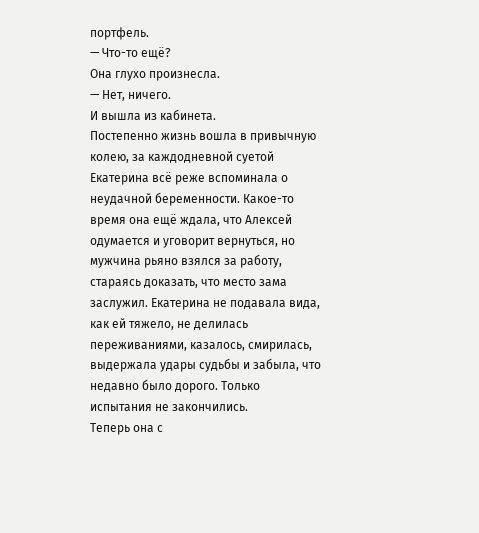портфель.
— Что-то ещё?
Она глухо произнесла.
— Нет, ничего.
И вышла из кабинета.
Постепенно жизнь вошла в привычную колею, за каждодневной суетой Екатерина всё реже вспоминала о неудачной беременности. Какое-то время она ещё ждала, что Алексей одумается и уговорит вернуться, но мужчина рьяно взялся за работу, стараясь доказать, что место зама заслужил. Екатерина не подавала вида, как ей тяжело, не делилась переживаниями, казалось, смирилась, выдержала удары судьбы и забыла, что недавно было дорого. Только испытания не закончились.
Теперь она с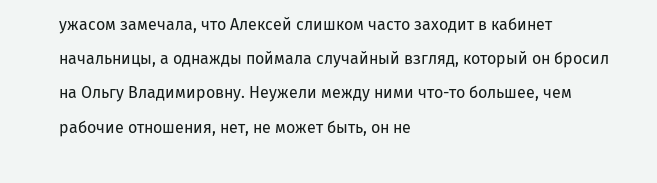ужасом замечала, что Алексей слишком часто заходит в кабинет начальницы, а однажды поймала случайный взгляд, который он бросил на Ольгу Владимировну. Неужели между ними что-то большее, чем рабочие отношения, нет, не может быть, он не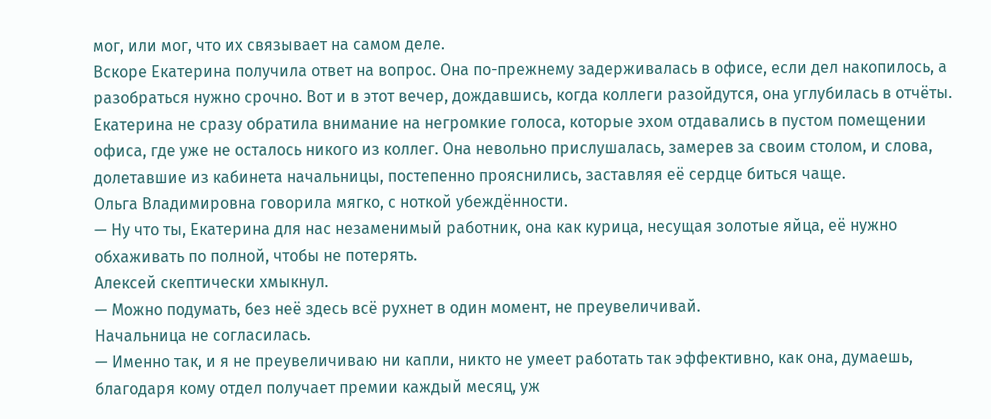мог, или мог, что их связывает на самом деле.
Вскоре Екатерина получила ответ на вопрос. Она по-прежнему задерживалась в офисе, если дел накопилось, а разобраться нужно срочно. Вот и в этот вечер, дождавшись, когда коллеги разойдутся, она углубилась в отчёты.
Екатерина не сразу обратила внимание на негромкие голоса, которые эхом отдавались в пустом помещении офиса, где уже не осталось никого из коллег. Она невольно прислушалась, замерев за своим столом, и слова, долетавшие из кабинета начальницы, постепенно прояснились, заставляя её сердце биться чаще.
Ольга Владимировна говорила мягко, с ноткой убеждённости.
— Ну что ты, Екатерина для нас незаменимый работник, она как курица, несущая золотые яйца, её нужно обхаживать по полной, чтобы не потерять.
Алексей скептически хмыкнул.
— Можно подумать, без неё здесь всё рухнет в один момент, не преувеличивай.
Начальница не согласилась.
— Именно так, и я не преувеличиваю ни капли, никто не умеет работать так эффективно, как она, думаешь, благодаря кому отдел получает премии каждый месяц, уж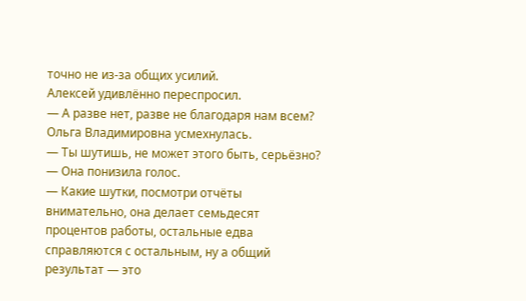точно не из-за общих усилий.
Алексей удивлённо переспросил.
— А разве нет, разве не благодаря нам всем?
Ольга Владимировна усмехнулась.
— Ты шутишь, не может этого быть, серьёзно? — Она понизила голос.
— Какие шутки, посмотри отчёты внимательно, она делает семьдесят процентов работы, остальные едва справляются с остальным, ну а общий результат — это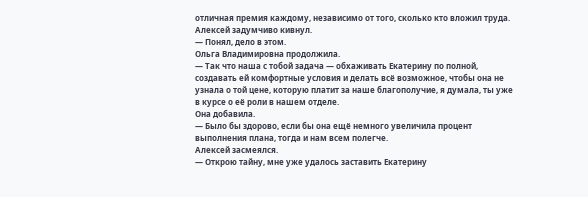отличная премия каждому, независимо от того, сколько кто вложил труда.
Алексей задумчиво кивнул.
— Понял, дело в этом.
Ольга Владимировна продолжила.
— Так что наша с тобой задача — обхаживать Екатерину по полной, создавать ей комфортные условия и делать всё возможное, чтобы она не узнала о той цене, которую платит за наше благополучие, я думала, ты уже в курсе о её роли в нашем отделе.
Она добавила.
— Было бы здорово, если бы она ещё немного увеличила процент выполнения плана, тогда и нам всем полегче.
Алексей засмеялся.
— Открою тайну, мне уже удалось заставить Екатерину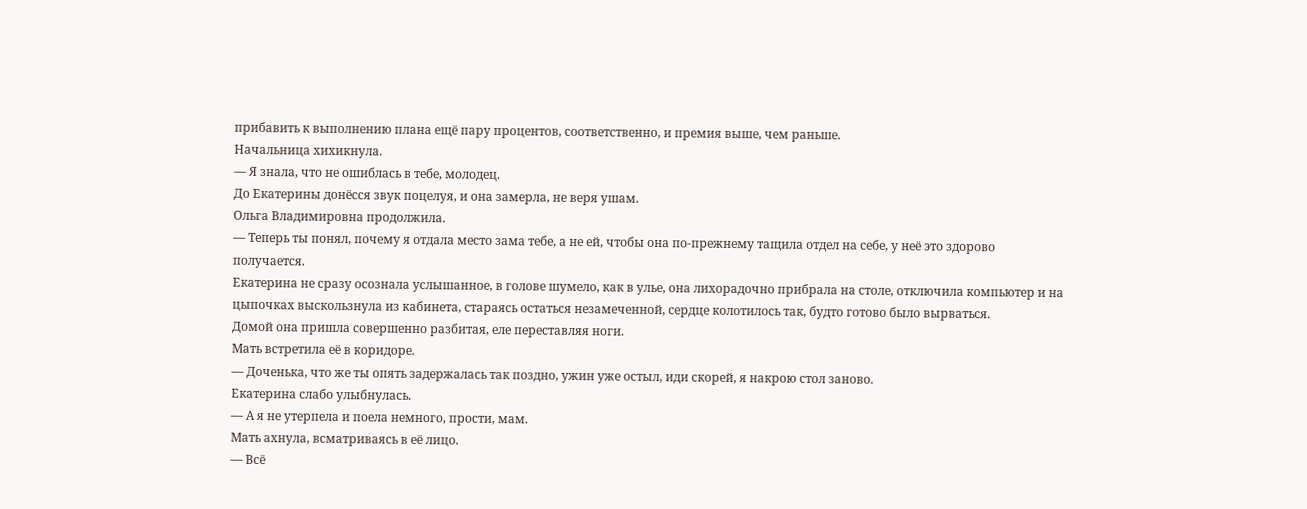прибавить к выполнению плана ещё пару процентов, соответственно, и премия выше, чем раньше.
Начальница хихикнула.
— Я знала, что не ошиблась в тебе, молодец.
До Екатерины донёсся звук поцелуя, и она замерла, не веря ушам.
Ольга Владимировна продолжила.
— Теперь ты понял, почему я отдала место зама тебе, а не ей, чтобы она по-прежнему тащила отдел на себе, у неё это здорово получается.
Екатерина не сразу осознала услышанное, в голове шумело, как в улье, она лихорадочно прибрала на столе, отключила компьютер и на цыпочках выскользнула из кабинета, стараясь остаться незамеченной, сердце колотилось так, будто готово было вырваться.
Домой она пришла совершенно разбитая, еле переставляя ноги.
Мать встретила её в коридоре.
— Доченька, что же ты опять задержалась так поздно, ужин уже остыл, иди скорей, я накрою стол заново.
Екатерина слабо улыбнулась.
— А я не утерпела и поела немного, прости, мам.
Мать ахнула, всматриваясь в её лицо.
— Всё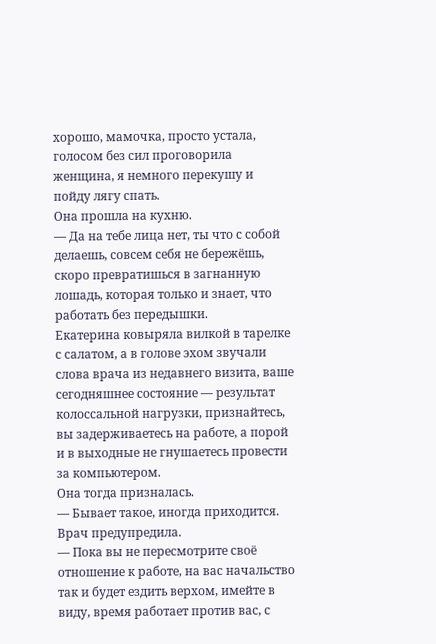хорошо, мамочка, просто устала, голосом без сил проговорила женщина, я немного перекушу и пойду лягу спать.
Она прошла на кухню.
— Да на тебе лица нет, ты что с собой делаешь, совсем себя не бережёшь, скоро превратишься в загнанную лошадь, которая только и знает, что работать без передышки.
Екатерина ковыряла вилкой в тарелке с салатом, а в голове эхом звучали слова врача из недавнего визита, ваше сегодняшнее состояние — результат колоссальной нагрузки, признайтесь, вы задерживаетесь на работе, а порой и в выходные не гнушаетесь провести за компьютером.
Она тогда призналась.
— Бывает такое, иногда приходится.
Врач предупредила.
— Пока вы не пересмотрите своё отношение к работе, на вас начальство так и будет ездить верхом, имейте в виду, время работает против вас, с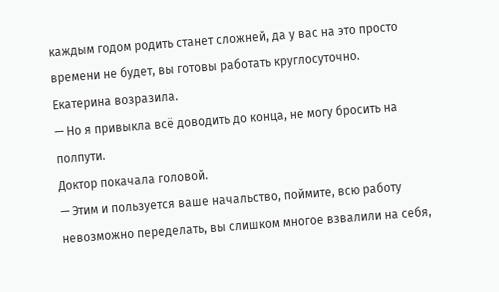каждым годом родить станет сложней, да у вас на это просто времени не будет, вы готовы работать круглосуточно.
Екатерина возразила.
— Но я привыкла всё доводить до конца, не могу бросить на полпути.
Доктор покачала головой.
— Этим и пользуется ваше начальство, поймите, всю работу невозможно переделать, вы слишком многое взвалили на себя,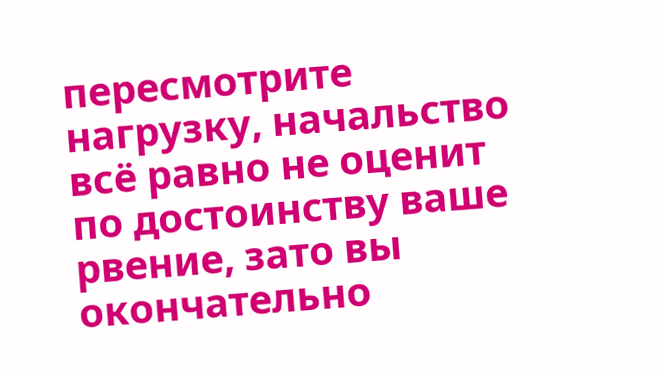пересмотрите нагрузку, начальство всё равно не оценит по достоинству ваше рвение, зато вы окончательно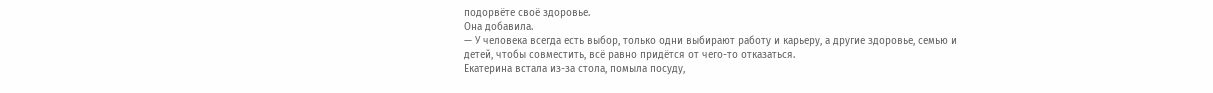подорвёте своё здоровье.
Она добавила.
— У человека всегда есть выбор, только одни выбирают работу и карьеру, а другие здоровье, семью и детей, чтобы совместить, всё равно придётся от чего-то отказаться.
Екатерина встала из-за стола, помыла посуду,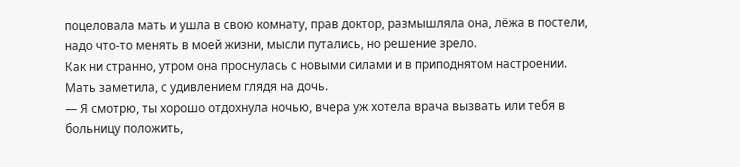поцеловала мать и ушла в свою комнату, прав доктор, размышляла она, лёжа в постели, надо что-то менять в моей жизни, мысли путались, но решение зрело.
Как ни странно, утром она проснулась с новыми силами и в приподнятом настроении.
Мать заметила, с удивлением глядя на дочь.
— Я смотрю, ты хорошо отдохнула ночью, вчера уж хотела врача вызвать или тебя в больницу положить,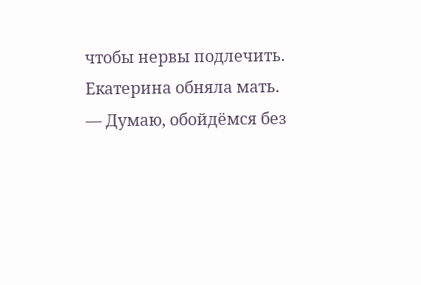чтобы нервы подлечить.
Екатерина обняла мать.
— Думаю, обойдёмся без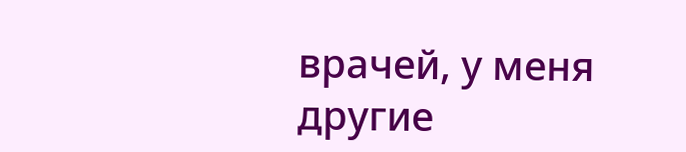врачей, у меня другие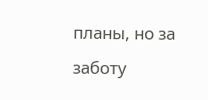планы, но за заботу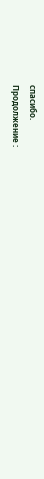спасибо.
Продолжение :